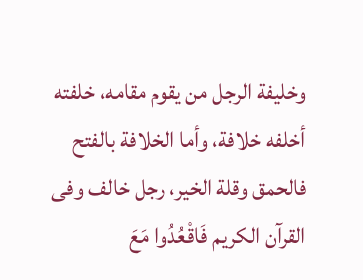وخليفة الرجل من يقوم مقامه، خلفته أخلفه خلافة، وأما الخلافة بالفتح فالحمق وقلة الخير، رجل خالف وفى القرآن الكريم فَاقْعُدُوا مَعَ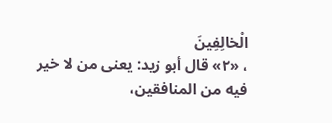الْخالِفِينَ
، «٢» قال أبو زيد: يعنى من لا خير فيه من المنافقين،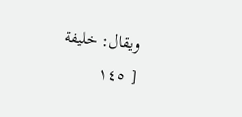ويقال: خليفة
[ ١٤٥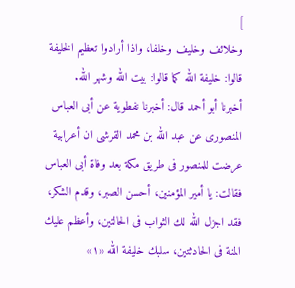]
وخلائف وخليف وخلفا، واذا أرادوا تعظيم الخليفة قالوا: خليفة الله كما قالوا: بيت الله وشهر الله.
أخبرنا أبو أحمد قال: أخبرنا نفطوية عن أبى العباس المنصورى عن عبد الله بن محمد القرشى ان أعرابية عرضت للمنصور فى طريق مكة بعد وفاة أبى العباس فقالت: يا أمير المؤمنين، أحسن الصبر، وقدم الشكر، فقد اجزل الله لك الثواب فى الحالتين، وأعظم عليك المنة فى الحادثتين، سلبك خليفة الله «١»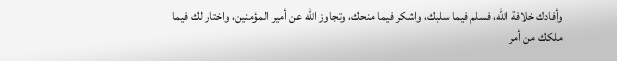وأفادك خلافة الله، فسلم فيما سلبك، واشكر فيما منحك، وتجاوز الله عن أمير المؤمنين، واختار لك فيما ملكك من أمر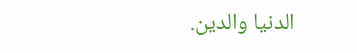الدنيا والدين.